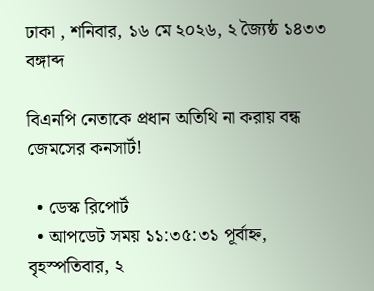ঢাকা , শনিবার, ১৬ মে ২০২৬, ২ জ্যৈষ্ঠ ১৪৩৩ বঙ্গাব্দ

বিএনপি নেতাকে প্রধান অতিথি না করায় বন্ধ জেমসের কনসার্ট!

  • ডেস্ক রিপোর্ট
  • আপডেট সময় ১১:৩৫:৩১ পূর্বাহ্ন, বৃহস্পতিবার, ২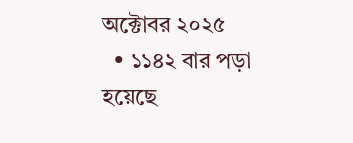অক্টোবর ২০২৫
  • ১১৪২ বার পড়া হয়েছে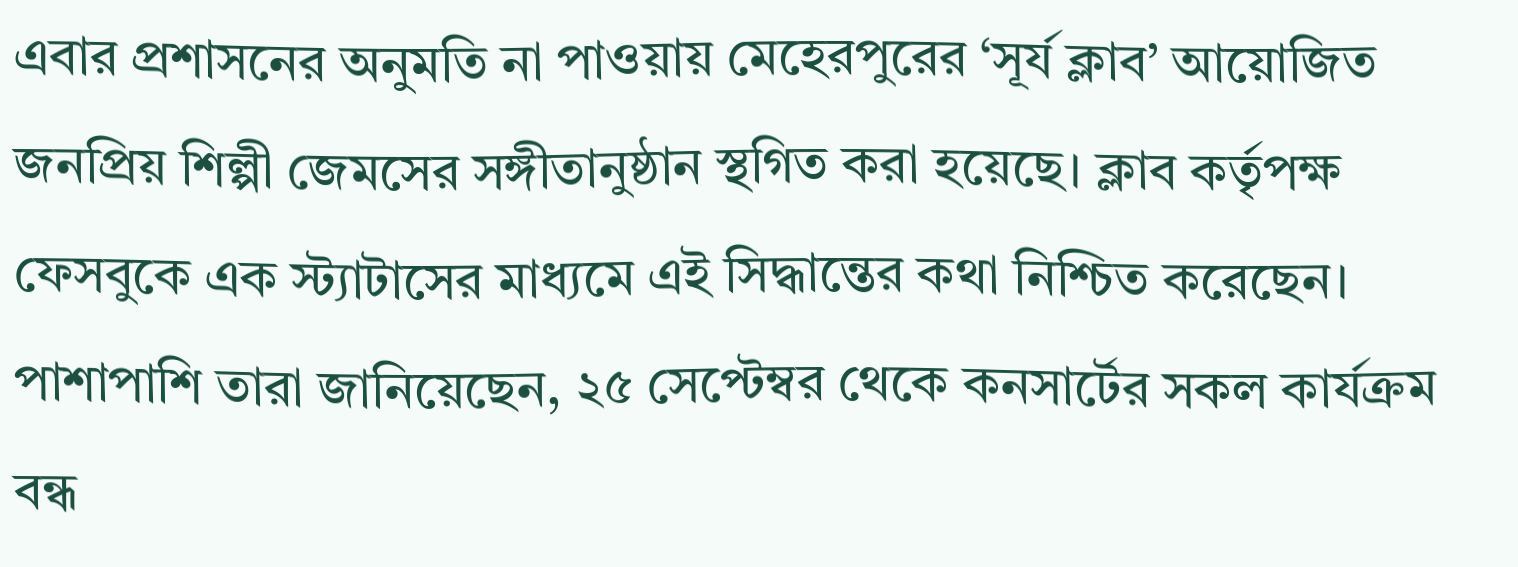এবার প্রশাসনের অনুমতি না পাওয়ায় মেহেরপুরের ‘সূর্য ক্লাব’ আয়োজিত জনপ্রিয় শিল্পী জেমসের সঙ্গীতানুষ্ঠান স্থগিত করা হয়েছে। ক্লাব কর্তৃপক্ষ ফেসবুকে এক স্ট্যাটাসের মাধ্যমে এই সিদ্ধান্তের কথা নিশ্চিত করেছেন। পাশাপাশি তারা জানিয়েছেন, ২৫ সেপ্টেম্বর থেকে কনসার্টের সকল কার্যক্রম বন্ধ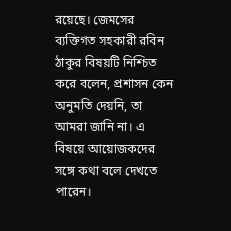রয়েছে। জেমসের ব্যক্তিগত সহকারী রবিন ঠাকুর বিষয়টি নিশ্চিত করে বলেন, প্রশাসন কেন অনুমতি দেয়নি, তা আমরা জানি না। এ বিষয়ে আয়োজকদের সঙ্গে কথা বলে দেখতে পারেন।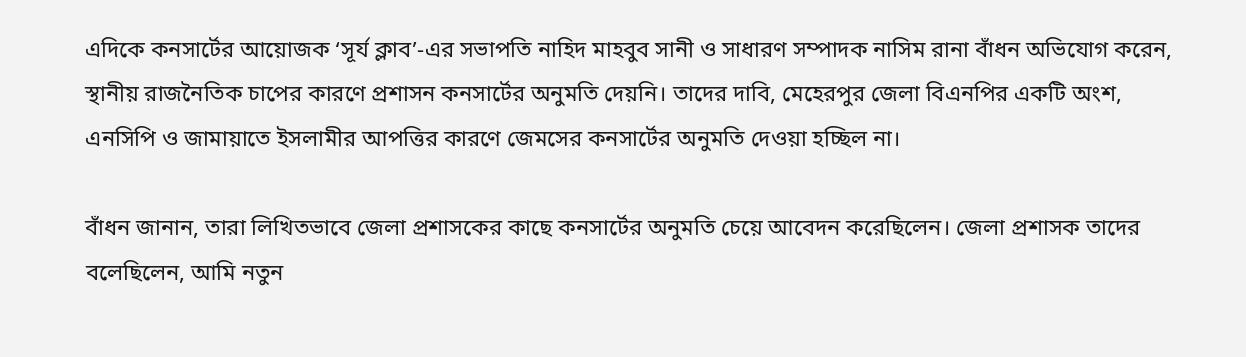এদিকে কনসার্টের আয়োজক ‘সূর্য ক্লাব’-এর সভাপতি নাহিদ মাহবুব সানী ও সাধারণ সম্পাদক নাসিম রানা বাঁধন অভিযোগ করেন, স্থানীয় রাজনৈতিক চাপের কারণে প্রশাসন কনসার্টের অনুমতি দেয়নি। তাদের দাবি, মেহেরপুর জেলা বিএনপির একটি অংশ, এনসিপি ও জামায়াতে ইসলামীর আপত্তির কারণে জেমসের কনসার্টের অনুমতি দেওয়া হচ্ছিল না।

বাঁধন জানান, তারা লিখিতভাবে জেলা প্রশাসকের কাছে কনসার্টের অনুমতি চেয়ে আবেদন করেছিলেন। জেলা প্রশাসক তাদের বলেছিলেন, আমি নতুন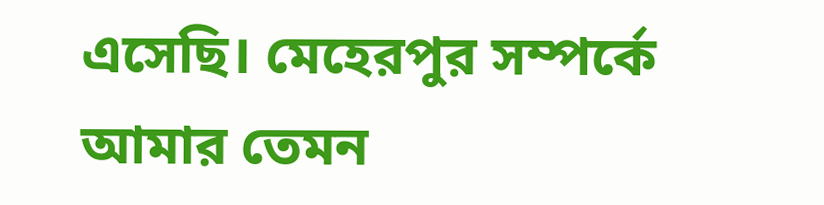এসেছি। মেহেরপুর সম্পর্কে আমার তেমন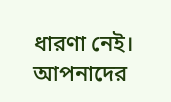ধারণা নেই। আপনাদের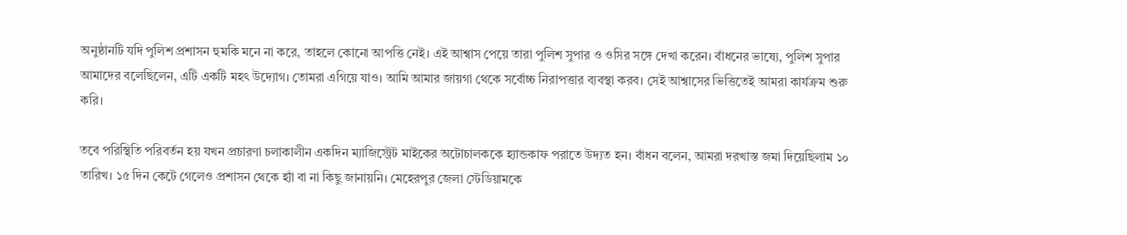অনুষ্ঠানটি যদি পুলিশ প্রশাসন হুমকি মনে না করে, তাহলে কোনো আপত্তি নেই। এই আশ্বাস পেয়ে তারা পুলিশ সুপার ও ওসির সঙ্গে দেখা করেন। বাঁধনের ভাষ্যে, পুলিশ সুপার আমাদের বলেছিলেন, এটি একটি মহৎ উদ্যোগ। তোমরা এগিয়ে যাও। আমি আমার জায়গা থেকে সর্বোচ্চ নিরাপত্তার ব্যবস্থা করব। সেই আশ্বাসের ভিত্তিতেই আমরা কার্যক্রম শুরু করি।

তবে পরিস্থিতি পরিবর্তন হয় যখন প্রচারণা চলাকালীন একদিন ম্যাজিস্ট্রেট মাইকের অটোচালককে হ্যান্ডকাফ পরাতে উদ্যত হন। বাঁধন বলেন, আমরা দরখাস্ত জমা দিয়েছিলাম ১০ তারিখ। ১৫ দিন কেটে গেলেও প্রশাসন থেকে হ্যাঁ বা না কিছু জানায়নি। মেহেরপুর জেলা স্টেডিয়ামকে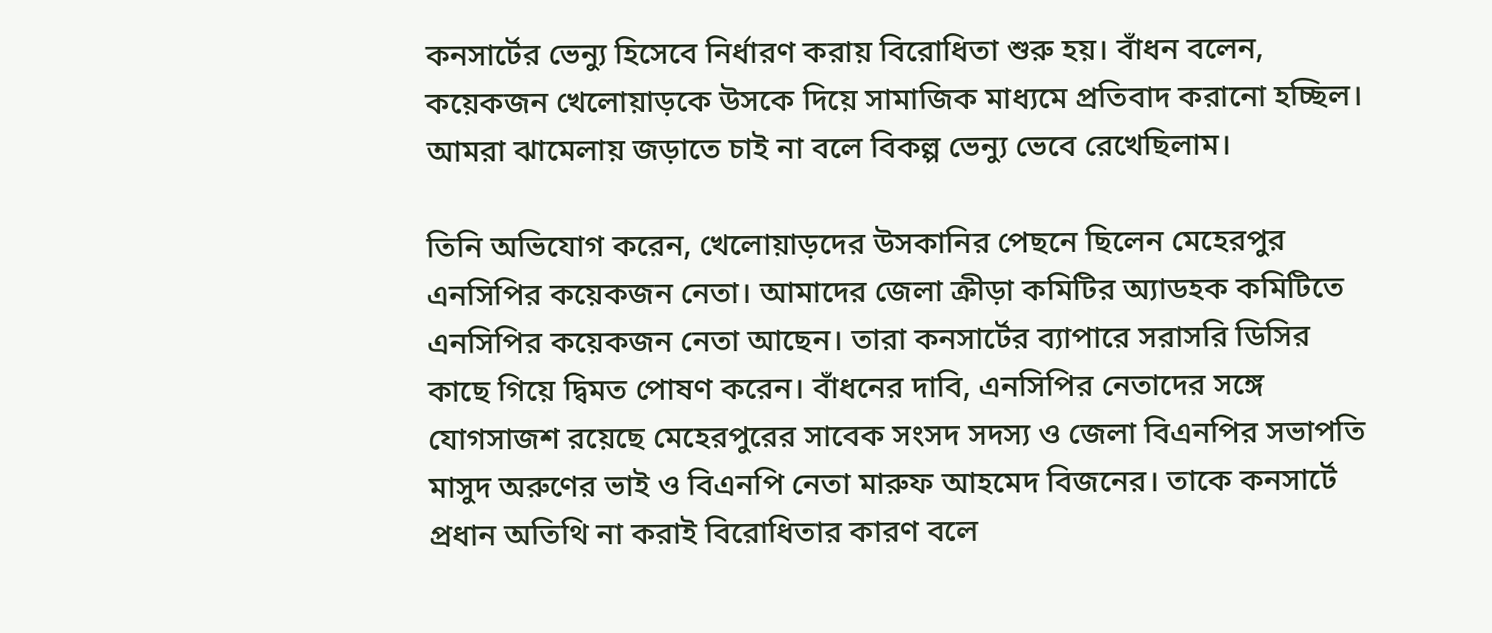কনসার্টের ভেন্যু হিসেবে নির্ধারণ করায় বিরোধিতা শুরু হয়। বাঁধন বলেন, কয়েকজন খেলোয়াড়কে উসকে দিয়ে সামাজিক মাধ্যমে প্রতিবাদ করানো হচ্ছিল। আমরা ঝামেলায় জড়াতে চাই না বলে বিকল্প ভেন্যু ভেবে রেখেছিলাম।

তিনি অভিযোগ করেন, খেলোয়াড়দের উসকানির পেছনে ছিলেন মেহেরপুর এনসিপির কয়েকজন নেতা। আমাদের জেলা ক্রীড়া কমিটির অ্যাডহক কমিটিতে এনসিপির কয়েকজন নেতা আছেন। তারা কনসার্টের ব্যাপারে সরাসরি ডিসির কাছে গিয়ে দ্বিমত পোষণ করেন। বাঁধনের দাবি, এনসিপির নেতাদের সঙ্গে যোগসাজশ রয়েছে মেহেরপুরের সাবেক সংসদ সদস্য ও জেলা বিএনপির সভাপতি মাসুদ অরুণের ভাই ও বিএনপি নেতা মারুফ আহমেদ বিজনের। তাকে কনসার্টে প্রধান অতিথি না করাই বিরোধিতার কারণ বলে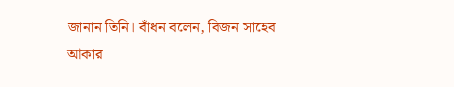জানান তিনি। বাঁধন বলেন, বিজন সাহেব আকার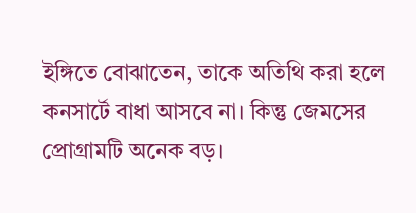ইঙ্গিতে বোঝাতেন, তাকে অতিথি করা হলে কনসার্টে বাধা আসবে না। কিন্তু জেমসের প্রোগ্রামটি অনেক বড়।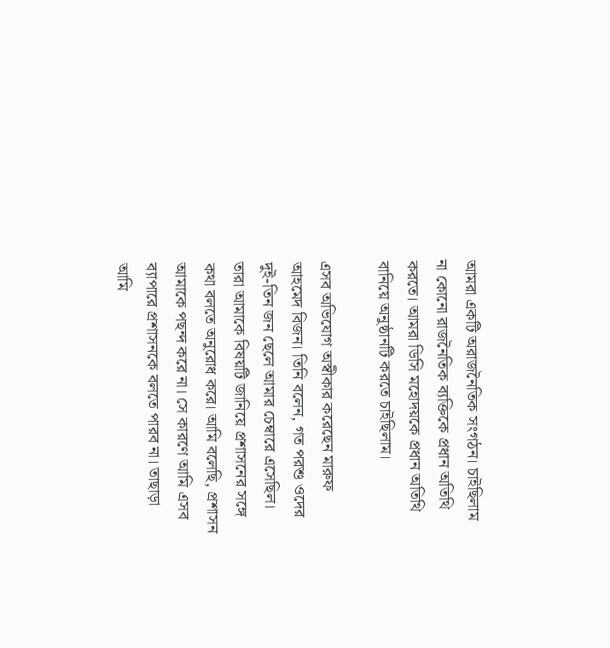আমরা একটি অরাজনৈতিক সংগঠন। চাইছিলাম না কোনো রাজনৈতিক ব্যক্তিকে প্রধান অতিথি করতে। আমরা ডিসি মহোদয়কে প্রধান অতিথি বানিয়ে অনুষ্ঠানটি করতে চাইছিলাম।

এসব অভিযোগ অস্বীকার করেছেন মারুফ আহমেদ বিজন। তিনি বলেন, গত পরশু ওদের দুই-তিন জন ছেলে আমার চেম্বারে এসেছিল। তারা আমাকে বিষয়টি জানিয়ে প্রশাসনের সঙ্গে কথা বলতে অনুরোধ করে। আমি বলেছি, প্রশাসন আমাকে পছন্দ করে না। সে কারণে আমি এসব ব্যাপারে প্রশাসনকে বলতে পারব না। তাছাড়া আমি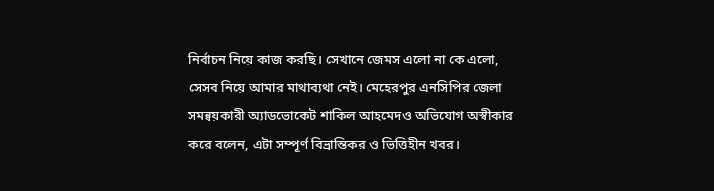নির্বাচন নিয়ে কাজ করছি। সেখানে জেমস এলো না কে এলো, সেসব নিয়ে আমার মাথাব্যথা নেই। মেহেরপুর এনসিপির জেলা সমন্বয়কারী অ্যাডভোকেট শাকিল আহমেদও অভিযোগ অস্বীকার করে বলেন, এটা সম্পূর্ণ বিভ্রান্তিকর ও ভিত্তিহীন খবর।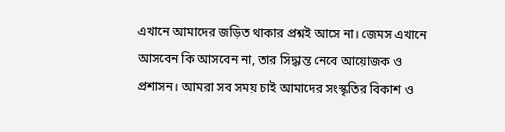এখানে আমাদের জড়িত থাকার প্রশ্নই আসে না। জেমস এখানে আসবেন কি আসবেন না, তার সিদ্ধান্ত নেবে আয়োজক ও প্রশাসন। আমরা সব সময় চাই আমাদের সংস্কৃতির বিকাশ ও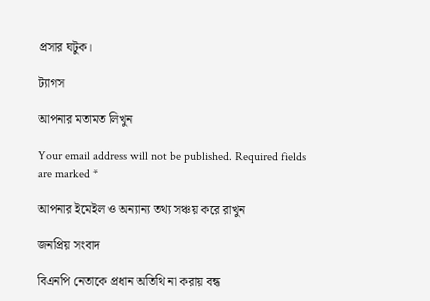প্রসার ঘটুক।

ট্যাগস

আপনার মতামত লিখুন

Your email address will not be published. Required fields are marked *

আপনার ইমেইল ও অন্যান্য তথ্য সঞ্চয় করে রাখুন

জনপ্রিয় সংবাদ

বিএনপি নেতাকে প্রধান অতিথি না করায় বন্ধ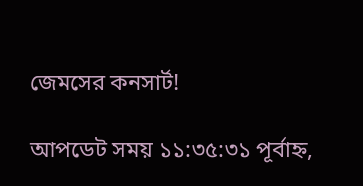জেমসের কনসার্ট!

আপডেট সময় ১১:৩৫:৩১ পূর্বাহ্ন,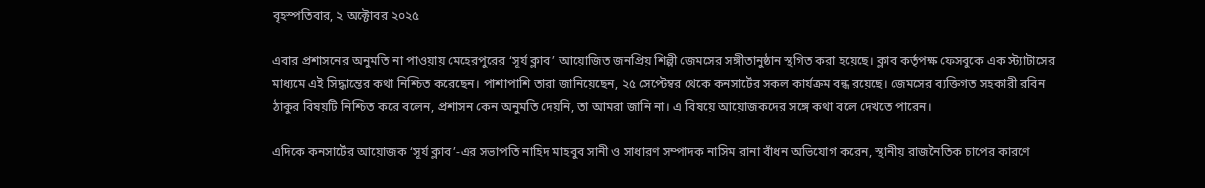বৃহস্পতিবার, ২ অক্টোবর ২০২৫

এবার প্রশাসনের অনুমতি না পাওয়ায় মেহেরপুরের ‘সূর্য ক্লাব’ আয়োজিত জনপ্রিয় শিল্পী জেমসের সঙ্গীতানুষ্ঠান স্থগিত করা হয়েছে। ক্লাব কর্তৃপক্ষ ফেসবুকে এক স্ট্যাটাসের মাধ্যমে এই সিদ্ধান্তের কথা নিশ্চিত করেছেন। পাশাপাশি তারা জানিয়েছেন, ২৫ সেপ্টেম্বর থেকে কনসার্টের সকল কার্যক্রম বন্ধ রয়েছে। জেমসের ব্যক্তিগত সহকারী রবিন ঠাকুর বিষয়টি নিশ্চিত করে বলেন, প্রশাসন কেন অনুমতি দেয়নি, তা আমরা জানি না। এ বিষয়ে আয়োজকদের সঙ্গে কথা বলে দেখতে পারেন।

এদিকে কনসার্টের আয়োজক ‘সূর্য ক্লাব’-এর সভাপতি নাহিদ মাহবুব সানী ও সাধারণ সম্পাদক নাসিম রানা বাঁধন অভিযোগ করেন, স্থানীয় রাজনৈতিক চাপের কারণে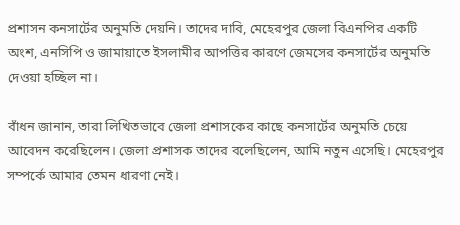প্রশাসন কনসার্টের অনুমতি দেয়নি। তাদের দাবি, মেহেরপুর জেলা বিএনপির একটি অংশ, এনসিপি ও জামায়াতে ইসলামীর আপত্তির কারণে জেমসের কনসার্টের অনুমতি দেওয়া হচ্ছিল না।

বাঁধন জানান, তারা লিখিতভাবে জেলা প্রশাসকের কাছে কনসার্টের অনুমতি চেয়ে আবেদন করেছিলেন। জেলা প্রশাসক তাদের বলেছিলেন, আমি নতুন এসেছি। মেহেরপুর সম্পর্কে আমার তেমন ধারণা নেই।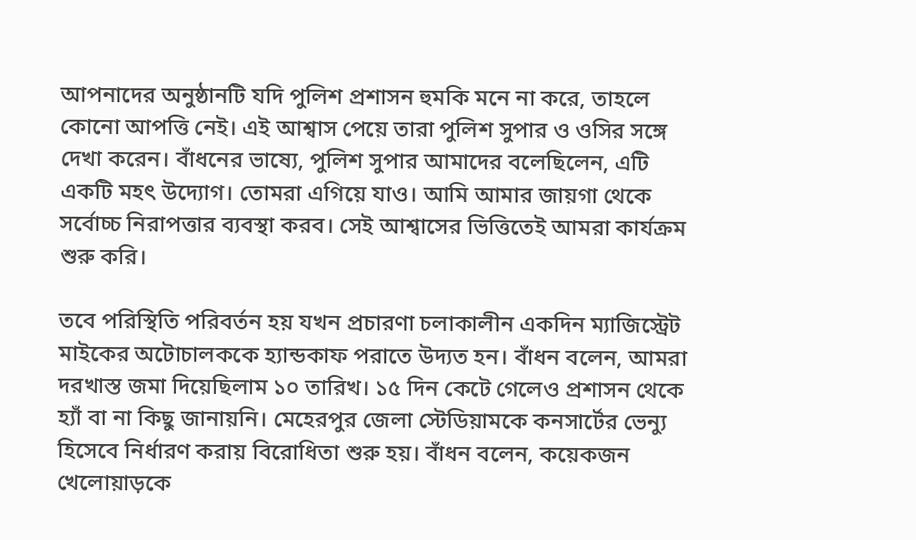আপনাদের অনুষ্ঠানটি যদি পুলিশ প্রশাসন হুমকি মনে না করে, তাহলে কোনো আপত্তি নেই। এই আশ্বাস পেয়ে তারা পুলিশ সুপার ও ওসির সঙ্গে দেখা করেন। বাঁধনের ভাষ্যে, পুলিশ সুপার আমাদের বলেছিলেন, এটি একটি মহৎ উদ্যোগ। তোমরা এগিয়ে যাও। আমি আমার জায়গা থেকে সর্বোচ্চ নিরাপত্তার ব্যবস্থা করব। সেই আশ্বাসের ভিত্তিতেই আমরা কার্যক্রম শুরু করি।

তবে পরিস্থিতি পরিবর্তন হয় যখন প্রচারণা চলাকালীন একদিন ম্যাজিস্ট্রেট মাইকের অটোচালককে হ্যান্ডকাফ পরাতে উদ্যত হন। বাঁধন বলেন, আমরা দরখাস্ত জমা দিয়েছিলাম ১০ তারিখ। ১৫ দিন কেটে গেলেও প্রশাসন থেকে হ্যাঁ বা না কিছু জানায়নি। মেহেরপুর জেলা স্টেডিয়ামকে কনসার্টের ভেন্যু হিসেবে নির্ধারণ করায় বিরোধিতা শুরু হয়। বাঁধন বলেন, কয়েকজন খেলোয়াড়কে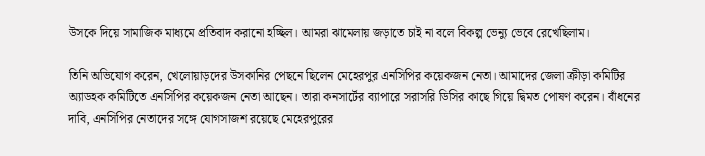উসকে দিয়ে সামাজিক মাধ্যমে প্রতিবাদ করানো হচ্ছিল। আমরা ঝামেলায় জড়াতে চাই না বলে বিকল্প ভেন্যু ভেবে রেখেছিলাম।

তিনি অভিযোগ করেন, খেলোয়াড়দের উসকানির পেছনে ছিলেন মেহেরপুর এনসিপির কয়েকজন নেতা। আমাদের জেলা ক্রীড়া কমিটির অ্যাডহক কমিটিতে এনসিপির কয়েকজন নেতা আছেন। তারা কনসার্টের ব্যাপারে সরাসরি ডিসির কাছে গিয়ে দ্বিমত পোষণ করেন। বাঁধনের দাবি, এনসিপির নেতাদের সঙ্গে যোগসাজশ রয়েছে মেহেরপুরের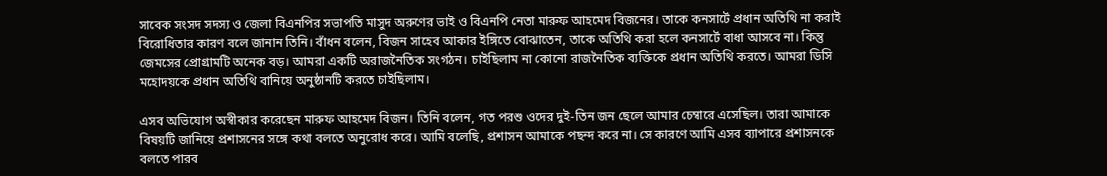সাবেক সংসদ সদস্য ও জেলা বিএনপির সভাপতি মাসুদ অরুণের ভাই ও বিএনপি নেতা মারুফ আহমেদ বিজনের। তাকে কনসার্টে প্রধান অতিথি না করাই বিরোধিতার কারণ বলে জানান তিনি। বাঁধন বলেন, বিজন সাহেব আকার ইঙ্গিতে বোঝাতেন, তাকে অতিথি করা হলে কনসার্টে বাধা আসবে না। কিন্তু জেমসের প্রোগ্রামটি অনেক বড়। আমরা একটি অরাজনৈতিক সংগঠন। চাইছিলাম না কোনো রাজনৈতিক ব্যক্তিকে প্রধান অতিথি করতে। আমরা ডিসি মহোদয়কে প্রধান অতিথি বানিয়ে অনুষ্ঠানটি করতে চাইছিলাম।

এসব অভিযোগ অস্বীকার করেছেন মারুফ আহমেদ বিজন। তিনি বলেন, গত পরশু ওদের দুই-তিন জন ছেলে আমার চেম্বারে এসেছিল। তারা আমাকে বিষয়টি জানিয়ে প্রশাসনের সঙ্গে কথা বলতে অনুরোধ করে। আমি বলেছি, প্রশাসন আমাকে পছন্দ করে না। সে কারণে আমি এসব ব্যাপারে প্রশাসনকে বলতে পারব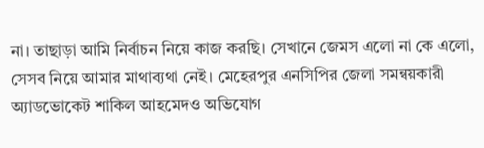না। তাছাড়া আমি নির্বাচন নিয়ে কাজ করছি। সেখানে জেমস এলো না কে এলো, সেসব নিয়ে আমার মাথাব্যথা নেই। মেহেরপুর এনসিপির জেলা সমন্বয়কারী অ্যাডভোকেট শাকিল আহমেদও অভিযোগ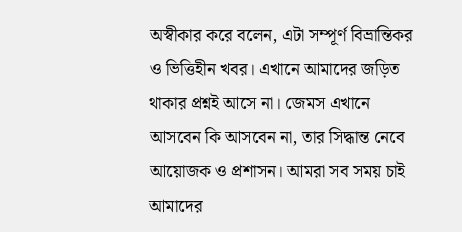অস্বীকার করে বলেন, এটা সম্পূর্ণ বিভ্রান্তিকর ও ভিত্তিহীন খবর। এখানে আমাদের জড়িত থাকার প্রশ্নই আসে না। জেমস এখানে আসবেন কি আসবেন না, তার সিদ্ধান্ত নেবে আয়োজক ও প্রশাসন। আমরা সব সময় চাই আমাদের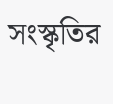সংস্কৃতির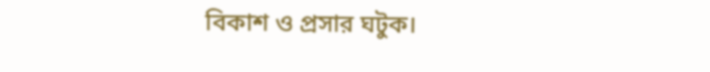বিকাশ ও প্রসার ঘটুক।